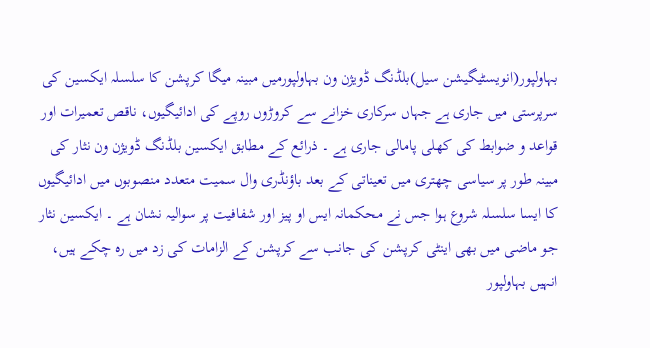بہاولپور(انویسٹیگیشن سیل)بلڈنگ ڈویژن ون بہاولپورمیں مبینہ میگا کرپشن کا سلسلہ ایکسین کی سرپرستی میں جاری ہے جہاں سرکاری خزانے سے کروڑوں روپے کی ادائیگیوں، ناقص تعمیرات اور قواعد و ضوابط کی کھلی پامالی جاری ہے ۔ ذرائع کے مطابق ایکسین بلڈنگ ڈویژن ون نثار کی مبینہ طور پر سیاسی چھتری میں تعیناتی کے بعد باؤنڈری وال سمیت متعدد منصوبوں میں ادائیگیوں کا ایسا سلسلہ شروع ہوا جس نے محکمانہ ایس او پیز اور شفافیت پر سوالیہ نشان ہے ۔ ایکسین نثار جو ماضی میں بھی اینٹی کرپشن کی جانب سے کرپشن کے الزامات کی زد میں رہ چکے ہیں، انہیں بہاولپور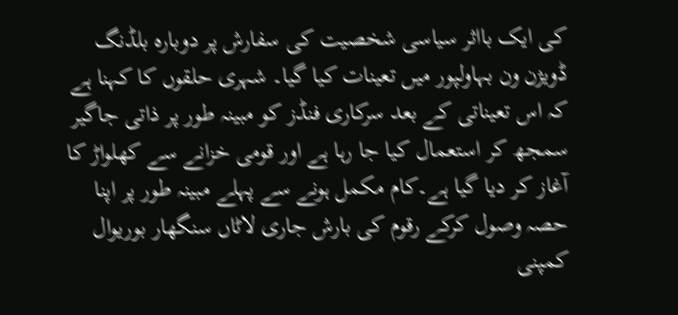کی ایک بااثر سیاسی شخصیت کی سفارش پر دوبارہ بلڈنگ ڈویژن ون بہاولپور میں تعینات کیا گیا۔ شہری حلقوں کا کہنا ہے کہ اس تعیناتی کے بعد سرکاری فنڈز کو مبینہ طور پر ذاتی جاگیر سمجھ کر استعمال کیا جا رہا ہے اور قومی خزانے سے کھلواڑ کا آغاز کر دیا گیا ہے۔کام مکمل ہونے سے پہلے مبینہ طور پر اپنا حصہ وصول کرکے رقوم کی بارش جاری لاٹاں سنگھار بوریوال کمپنی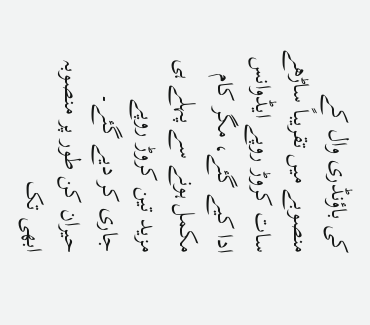کی باؤنڈری وال کے منصوبے میں تقریباً ساڑھے سات کروڑ روپے ایڈوانس ادا کیے گئے، مگر کام مکمل ہونے سے پہلے ہی مزید تین کروڑ روپے جاری کر دیے گئے۔ حیران کن طور پر منصوبہ ابھی تک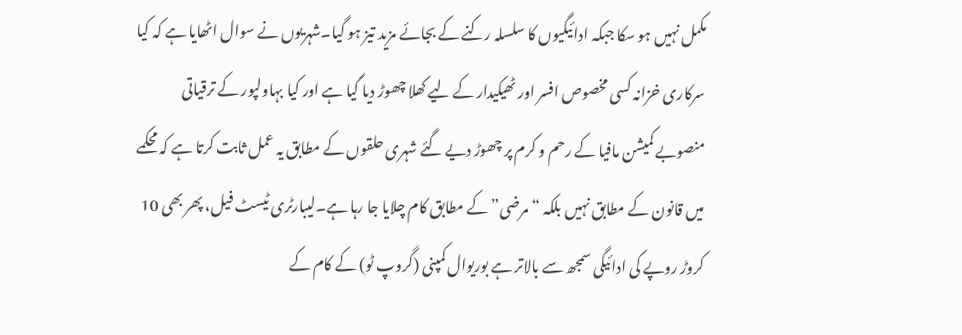مکمل نہیں ہو سکا جبکہ ادائیگیوں کا سلسلہ رکنے کے بجائے مزید تیز ہو گیا۔شہریوں نے سوال اٹھایا ہے کہ کیا سرکاری خزانہ کسی مخصوص افسر اور ٹھیکیدار کے لیے کھلا چھوڑ دیا گیا ہے اور کیا بہاولپور کے ترقیاتی منصوبے کمیشن مافیا کے رحم و کرم پر چھوڑ دیے گئے شہری حلقوں کے مطابق یہ عمل ثابت کرتا ہے کہ محکمے میں قانون کے مطابق نہیں بلکہ “مرضی” کے مطابق کام چلایا جا رہا ہے۔لیبارٹری ٹیسٹ فیل، پھر بھی 10 کروڑ روپے کی ادائیگی سمجھ سے بالاتر ہے بوریوال کمپنی (گروپ ٹو) کے کام کے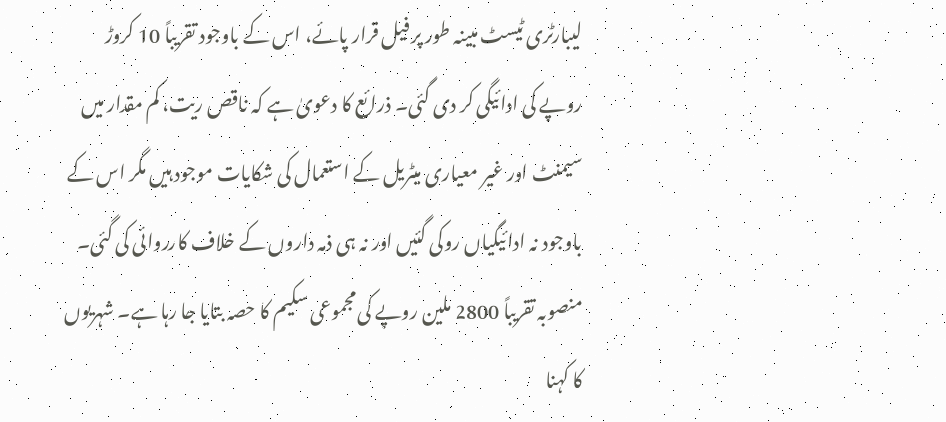لیبارٹری ٹیسٹ مبینہ طور پر فیل قرار پائے، اس کے باوجود تقریباً 10 کروڑ روپے کی ادائیگی کر دی گئی۔ ذرائع کا دعویٰ ہے کہ ناقص ریت، کم مقدار میں سیمنٹ اور غیر معیاری میٹریل کے استعمال کی شکایات موجود ہیں مگر اس کے باوجود نہ ادائیگیاں روکی گئیں اور نہ ہی ذمہ داروں کے خلاف کارروائی کی گئی۔ منصوبہ تقریباً 2800 ملین روپے کی مجموعی سکیم کا حصہ بتایا جا رہا ہے۔ شہریوں کا کہنا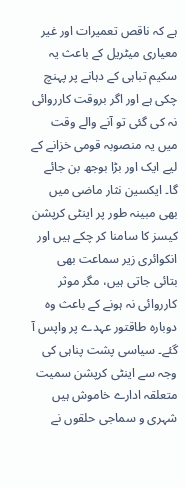ہے کہ ناقص تعمیرات اور غیر معیاری میٹریل کے باعث یہ سکیم تباہی کے دہانے پر پہنچ چکی ہے اور اگر بروقت کارروائی نہ کی گئی تو آنے والے وقت میں یہ منصوبہ قومی خزانے کے لیے ایک اور بڑا بوجھ بن جائے گا۔ ایکسین نثار ماضی میں بھی مبینہ طور پر اینٹی کرپشن کیسز کا سامنا کر چکے ہیں اور انکوائری زیر سماعت بھی بتائی جاتی ہیں، مگر موثر کارروائی نہ ہونے کے باعث وہ دوبارہ طاقتور عہدے پر واپس آ گئے۔ سیاسی پشت پناہی کی وجہ سے اینٹی کرپشن سمیت متعلقہ ادارے خاموش ہیں شہری و سماجی حلقوں نے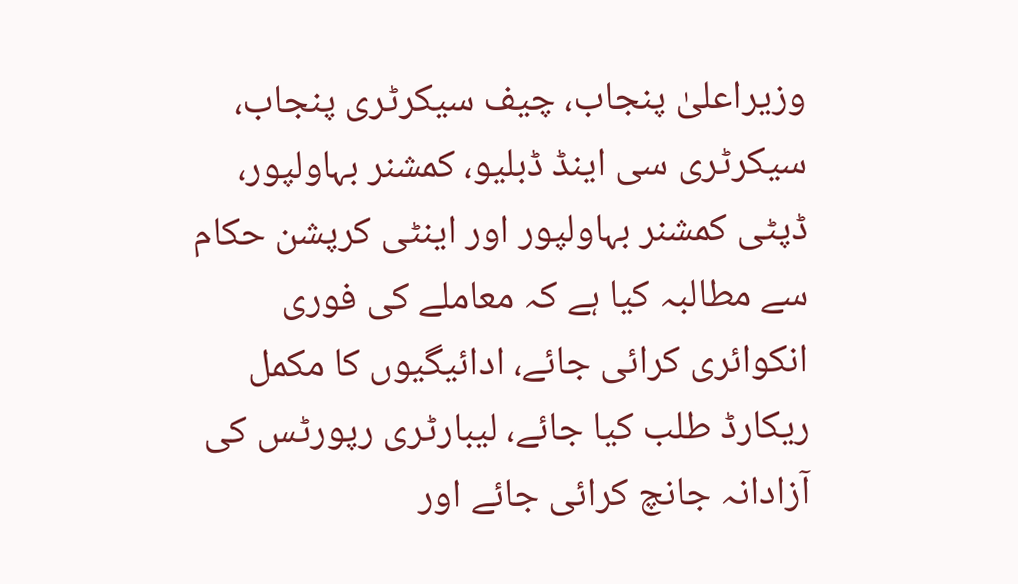وزیراعلیٰ پنجاب، چیف سیکرٹری پنجاب، سیکرٹری سی اینڈ ڈبلیو، کمشنر بہاولپور، ڈپٹی کمشنر بہاولپور اور اینٹی کرپشن حکام سے مطالبہ کیا ہے کہ معاملے کی فوری انکوائری کرائی جائے، ادائیگیوں کا مکمل ریکارڈ طلب کیا جائے، لیبارٹری رپورٹس کی آزادانہ جانچ کرائی جائے اور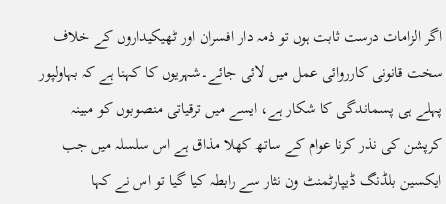اگر الزامات درست ثابت ہوں تو ذمہ دار افسران اور ٹھیکیداروں کے خلاف سخت قانونی کارروائی عمل میں لائی جائے۔شہریوں کا کہنا ہے کہ بہاولپور پہلے ہی پسماندگی کا شکار ہے، ایسے میں ترقیاتی منصوبوں کو مبینہ کرپشن کی نذر کرنا عوام کے ساتھ کھلا مذاق ہے اس سلسلہ میں جب ایکسین بلڈنگ ڈیپارٹمنٹ ون نثار سے رابطہ کیا گیا تو اس نے کہا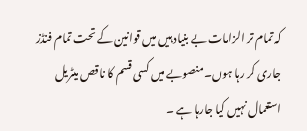کہ تمام تر الزامات بے بنیاد ہیں میں قوانین کے تحت تمام فنڈز جاری کر رہا ہوں۔منصوبے میں کسی قسم کا ناقص میٹریل استعمال نہیں کیا جارہا ہے ۔